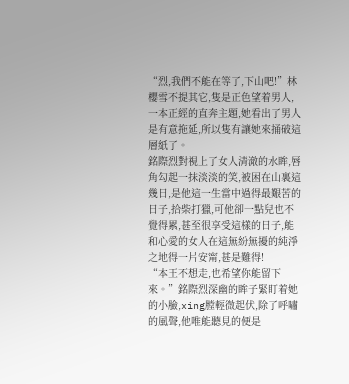“烈,我們不能在等了,下山吧!”林櫻雪不提其它,隻是正色望着男人,一本正經的直奔主題,她看出了男人是有意拖延,所以隻有讓她來捅破這層紙了。
銘際烈對視上了女人清澈的水眸,唇角勾起一抹淡淡的笑,被困在山裏這幾日,是他這一生當中過得最艱苦的日子,拾柴打獵,可他卻一點兒也不覺得累,甚至很享受這樣的日子,能和心愛的女人在這無紛無擾的純淨之地得一片安甯,甚是難得!
“本王不想走,也希望你能留下來。”銘際烈深幽的眸子緊盯着她的小臉,xing膛輕微起伏,除了呼嘯的風聲,他唯能聽見的便是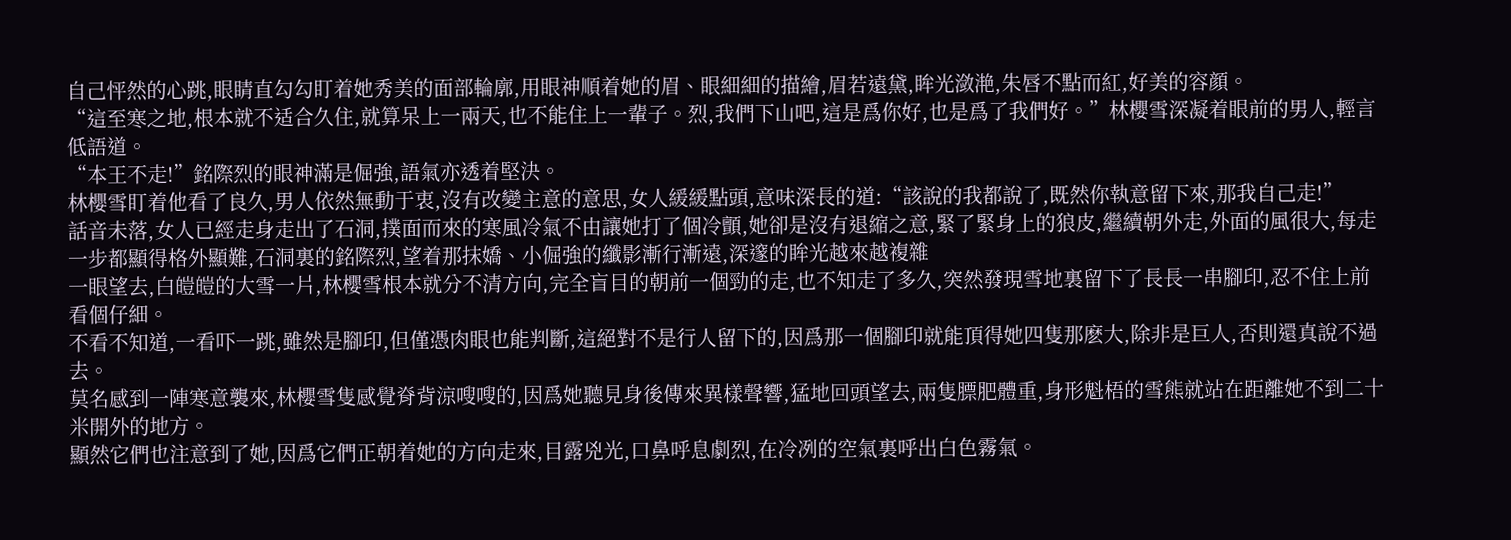自己怦然的心跳,眼睛直勾勾盯着她秀美的面部輪廓,用眼神順着她的眉、眼細細的描繪,眉若遠黛,眸光潋滟,朱唇不點而紅,好美的容顔。
“這至寒之地,根本就不适合久住,就算呆上一兩天,也不能住上一輩子。烈,我們下山吧,這是爲你好,也是爲了我們好。”林櫻雪深凝着眼前的男人,輕言低語道。
“本王不走!”銘際烈的眼神滿是倔強,語氣亦透着堅決。
林櫻雪盯着他看了良久,男人依然無動于衷,沒有改變主意的意思,女人緩緩點頭,意味深長的道:“該說的我都說了,既然你執意留下來,那我自己走!”
話音未落,女人已經走身走出了石洞,撲面而來的寒風冷氣不由讓她打了個冷顫,她卻是沒有退縮之意,緊了緊身上的狼皮,繼續朝外走,外面的風很大,每走一步都顯得格外顯難,石洞裏的銘際烈,望着那抹嬌、小倔強的纖影漸行漸遠,深邃的眸光越來越複雜
一眼望去,白皚皚的大雪一片,林櫻雪根本就分不清方向,完全盲目的朝前一個勁的走,也不知走了多久,突然發現雪地裏留下了長長一串腳印,忍不住上前看個仔細。
不看不知道,一看吓一跳,雖然是腳印,但僅憑肉眼也能判斷,這絕對不是行人留下的,因爲那一個腳印就能頂得她四隻那麽大,除非是巨人,否則還真說不過去。
莫名感到一陣寒意襲來,林櫻雪隻感覺脊背涼嗖嗖的,因爲她聽見身後傳來異樣聲響,猛地回頭望去,兩隻膘肥體重,身形魁梧的雪熊就站在距離她不到二十米開外的地方。
顯然它們也注意到了她,因爲它們正朝着她的方向走來,目露兇光,口鼻呼息劇烈,在冷冽的空氣裏呼出白色霧氣。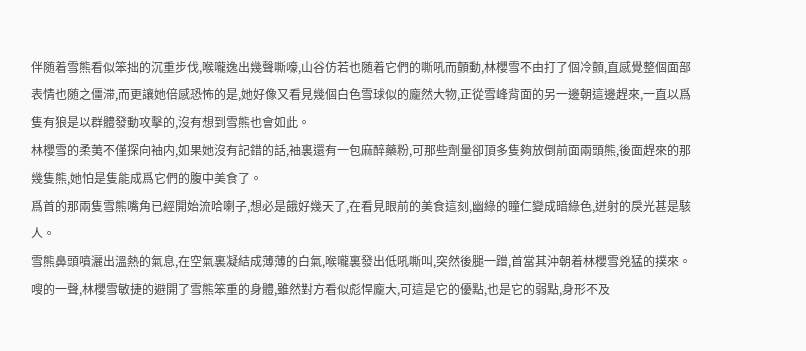伴随着雪熊看似笨拙的沉重步伐,喉嚨逸出幾聲嘶嚎,山谷仿若也随着它們的嘶吼而顫動,林櫻雪不由打了個冷顫,直感覺整個面部表情也随之僵滞,而更讓她倍感恐怖的是,她好像又看見幾個白色雪球似的龐然大物,正從雪峰背面的另一邊朝這邊趕來,一直以爲隻有狼是以群體發動攻擊的,沒有想到雪熊也會如此。
林櫻雪的柔荑不僅探向袖内,如果她沒有記錯的話,袖裏還有一包麻醉藥粉,可那些劑量卻頂多隻夠放倒前面兩頭熊,後面趕來的那幾隻熊,她怕是隻能成爲它們的腹中美食了。
爲首的那兩隻雪熊嘴角已經開始流哈喇子,想必是餓好幾天了,在看見眼前的美食這刻,幽綠的瞳仁變成暗綠色,迸射的戾光甚是駭人。
雪熊鼻頭噴灑出溫熱的氣息,在空氣裏凝結成薄薄的白氣,喉嚨裏發出低吼嘶叫,突然後腿一蹭,首當其沖朝着林櫻雪兇猛的撲來。
嗖的一聲,林櫻雪敏捷的避開了雪熊笨重的身體,雖然對方看似彪悍龐大,可這是它的優點,也是它的弱點,身形不及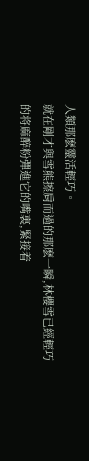人類那麽靈活輕巧。
就在剛才與雪熊擦肩而過的那麽一瞬,林櫻雪已經輕巧的将麻醉粉彈進它的嘴裏,緊接着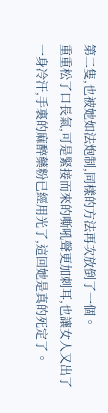第二隻,也被她如法炮制,同樣的方法再次放倒了一個。
重重松了口長氣,可是緊接而來的嘶吼聲更加刺耳,也讓女人又出了一身冷汗,手裏的麻醉藥粉已經用光了,這回她是真的死定了。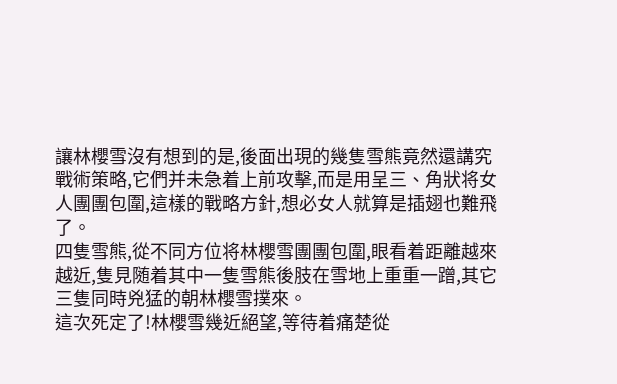讓林櫻雪沒有想到的是,後面出現的幾隻雪熊竟然還講究戰術策略,它們并未急着上前攻擊,而是用呈三、角狀将女人團團包圍,這樣的戰略方針,想必女人就算是插翅也難飛了。
四隻雪熊,從不同方位将林櫻雪團團包圍,眼看着距離越來越近,隻見随着其中一隻雪熊後肢在雪地上重重一蹭,其它三隻同時兇猛的朝林櫻雪撲來。
這次死定了!林櫻雪幾近絕望,等待着痛楚從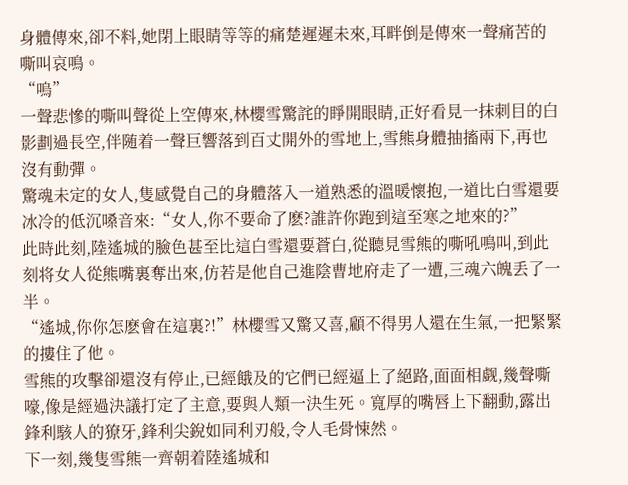身體傳來,卻不料,她閉上眼睛等等的痛楚遲遲未來,耳畔倒是傳來一聲痛苦的嘶叫哀鳴。
“嗚”
一聲悲慘的嘶叫聲從上空傳來,林櫻雪驚詫的睜開眼睛,正好看見一抹刺目的白影劃過長空,伴随着一聲巨響落到百丈開外的雪地上,雪熊身體抽搐兩下,再也沒有動彈。
驚魂未定的女人,隻感覺自己的身體落入一道熟悉的溫暖懷抱,一道比白雪還要冰冷的低沉嗓音來:“女人,你不要命了麽?誰許你跑到這至寒之地來的?”
此時此刻,陸遙城的臉色甚至比這白雪還要蒼白,從聽見雪熊的嘶吼鳴叫,到此刻将女人從熊嘴裏奪出來,仿若是他自己進陰曹地府走了一遭,三魂六魄丢了一半。
“遙城,你你怎麽會在這裏?!”林櫻雪又驚又喜,顧不得男人還在生氣,一把緊緊的摟住了他。
雪熊的攻擊卻還沒有停止,已經餓及的它們已經逼上了絕路,面面相觑,幾聲嘶嚎,像是經過決議打定了主意,要與人類一決生死。寬厚的嘴唇上下翻動,露出鋒利駭人的獠牙,鋒利尖銳如同利刃般,令人毛骨悚然。
下一刻,幾隻雪熊一齊朝着陸遙城和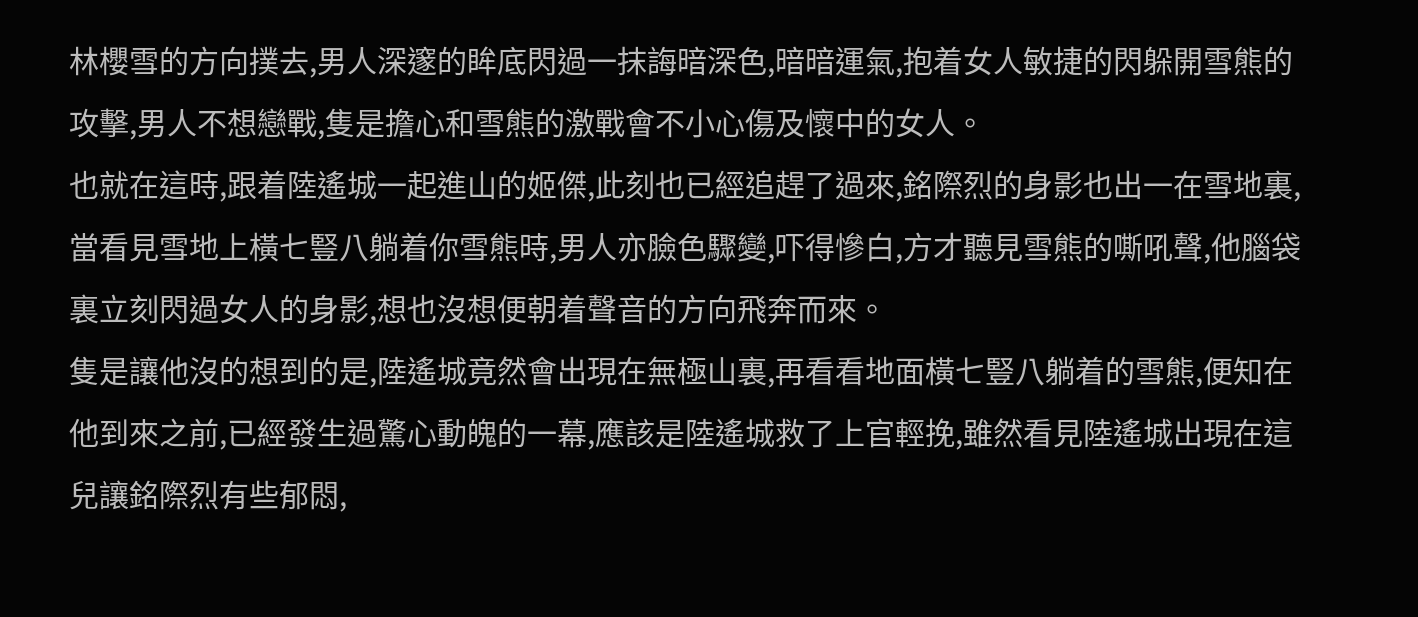林櫻雪的方向撲去,男人深邃的眸底閃過一抹誨暗深色,暗暗運氣,抱着女人敏捷的閃躲開雪熊的攻擊,男人不想戀戰,隻是擔心和雪熊的激戰會不小心傷及懷中的女人。
也就在這時,跟着陸遙城一起進山的姬傑,此刻也已經追趕了過來,銘際烈的身影也出一在雪地裏,當看見雪地上橫七豎八躺着你雪熊時,男人亦臉色驟變,吓得慘白,方才聽見雪熊的嘶吼聲,他腦袋裏立刻閃過女人的身影,想也沒想便朝着聲音的方向飛奔而來。
隻是讓他沒的想到的是,陸遙城竟然會出現在無極山裏,再看看地面橫七豎八躺着的雪熊,便知在他到來之前,已經發生過驚心動魄的一幕,應該是陸遙城救了上官輕挽,雖然看見陸遙城出現在這兒讓銘際烈有些郁悶,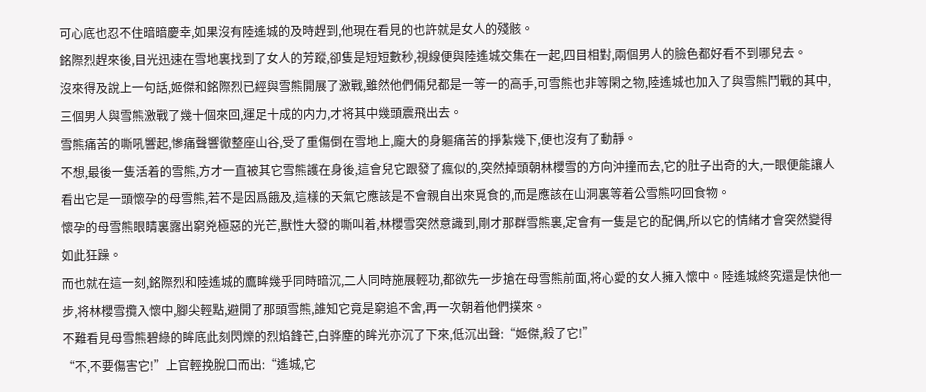可心底也忍不住暗暗慶幸,如果沒有陸遙城的及時趕到,他現在看見的也許就是女人的殘骸。
銘際烈趕來後,目光迅速在雪地裏找到了女人的芳蹤,卻隻是短短數秒,視線便與陸遙城交集在一起,四目相對,兩個男人的臉色都好看不到哪兒去。
沒來得及說上一句話,姬傑和銘際烈已經與雪熊開展了激戰,雖然他們倆兒都是一等一的高手,可雪熊也非等閑之物,陸遙城也加入了與雪熊鬥戰的其中,三個男人與雪熊激戰了幾十個來回,運足十成的内力,才将其中幾頭震飛出去。
雪熊痛苦的嘶吼響起,慘痛聲響徹整座山谷,受了重傷倒在雪地上,龐大的身軀痛苦的掙紮幾下,便也沒有了動靜。
不想,最後一隻活着的雪熊,方才一直被其它雪熊護在身後,這會兒它跟發了瘋似的,突然掉頭朝林櫻雪的方向沖撞而去,它的肚子出奇的大,一眼便能讓人看出它是一頭懷孕的母雪熊,若不是因爲餓及,這樣的天氣它應該是不會親自出來覓食的,而是應該在山洞裏等着公雪熊叼回食物。
懷孕的母雪熊眼睛裏露出窮兇極惡的光芒,獸性大發的嘶叫着,林櫻雪突然意識到,剛才那群雪熊裏,定會有一隻是它的配偶,所以它的情緒才會突然變得如此狂躁。
而也就在這一刻,銘際烈和陸遙城的鷹眸幾乎同時暗沉,二人同時施展輕功,都欲先一步搶在母雪熊前面,将心愛的女人擁入懷中。陸遙城終究還是快他一步,将林櫻雪攬入懷中,腳尖輕點,避開了那頭雪熊,誰知它竟是窮追不舍,再一次朝着他們撲來。
不難看見母雪熊碧綠的眸底此刻閃爍的烈焰鋒芒,白骅塵的眸光亦沉了下來,低沉出聲:“姬傑,殺了它!”
“不,不要傷害它!”上官輕挽脫口而出:“遙城,它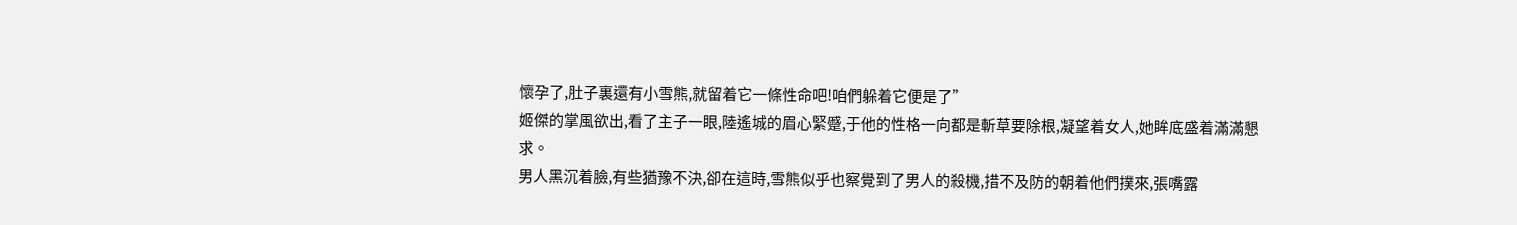懷孕了,肚子裏還有小雪熊,就留着它一條性命吧!咱們躲着它便是了”
姬傑的掌風欲出,看了主子一眼,陸遙城的眉心緊蹙,于他的性格一向都是斬草要除根,凝望着女人,她眸底盛着滿滿懇求。
男人黑沉着臉,有些猶豫不決,卻在這時,雪熊似乎也察覺到了男人的殺機,措不及防的朝着他們撲來,張嘴露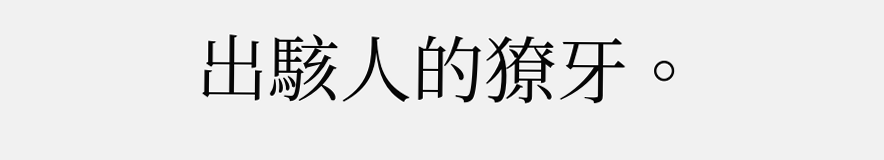出駭人的獠牙。